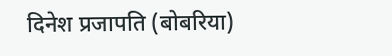दिनेश प्रजापति (बोबरिया)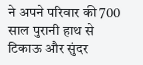ने अपने परिवार की 700 साल पुरानी हाथ से टिकाऊ और सुंदर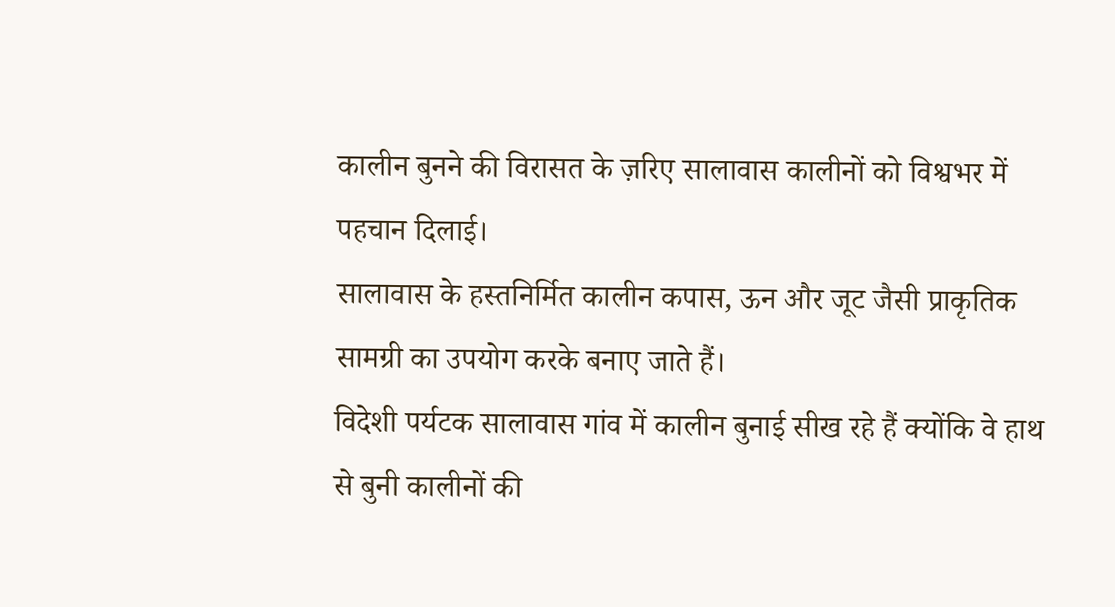कालीन बुनने की विरासत के ज़रिए सालावास कालीनों को विश्वभर में पहचान दिलाई।
सालावास के हस्तनिर्मित कालीन कपास, ऊन और जूट जैसी प्राकृतिक सामग्री का उपयोग करके बनाए जाते हैं।
विदेशी पर्यटक सालावास गांव में कालीन बुनाई सीख रहे हैं क्योंकि वे हाथ से बुनी कालीनों की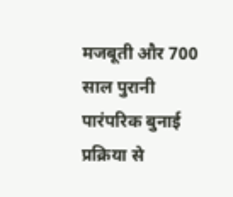मजबूती और 700 साल पुरानी पारंपरिक बुनाई प्रक्रिया से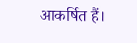आकर्षित हैं।